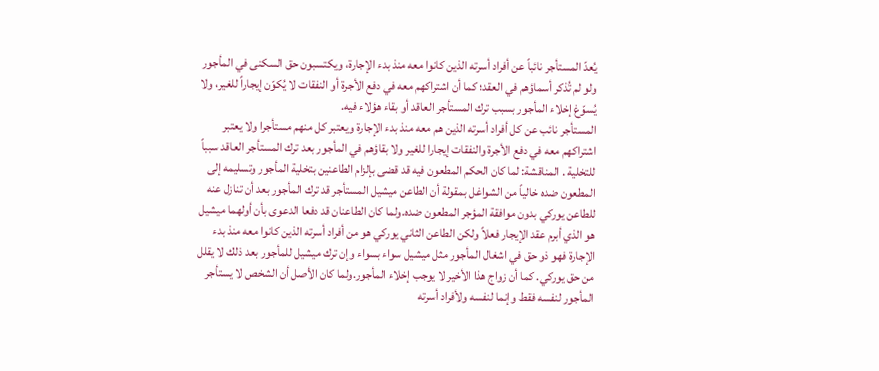يُعدّ المستأجر نائباً عن أفراد أسرته الذين كانوا معه منذ بدء الإجارة، ويكتسبون حق السكنى في المأجور ولو لم تُذكر أسماؤهم في العقد؛ كما أن اشتراكهم معه في دفع الأجرة أو النفقات لا يُكوّن إيجاراً للغير، ولا يُسوّغ إخلاء المأجور بسبب ترك المستأجر العاقد أو بقاء هؤلاء فيه.
المستأجر نائب عن كل أفراد أسرته الذين هم معه منذ بدء الإجارة ويعتبر كل منهم مستأجرا ولا يعتبر اشتراكهم معه في دفع الأجرة والنفقات إيجارا للغير ولا بقاؤهم في المأجور بعد ترك المستأجر العاقد سبباً للتخلية . المناقشة: لما كان الحكم المطعون فيه قد قضى بإلزام الطاعنين بتخلية المأجور وتسليمه إلى المطعون ضده خالياً من الشواغل بمقولة أن الطاعن ميشيل المستأجر قد ترك المأجور بعد أن تنازل عنه للطاعن يوركي بدون موافقة المؤجر المطعون ضده.ولما كان الطاعنان قد دفعا الدعوى بأن أولهما ميشيل هو الذي أبرم عقد الإيجار فعلاً ولكن الطاعن الثاني يوركي هو من أفراد أسرته الذين كانوا معه منذ بدء الإجارة فهو ذو حق في اشغال المأجور مثل ميشيل سواء بسواء وإن ترك ميشيل للمأجور بعد ذلك لا يقلل من حق يوركي. كما أن زواج هذا الأخير لا يوجب إخلاء المأجور.ولما كان الأصل أن الشخص لا يستأجر المأجور لنفسه فقط وإنما لنفسه ولأفراد أسرته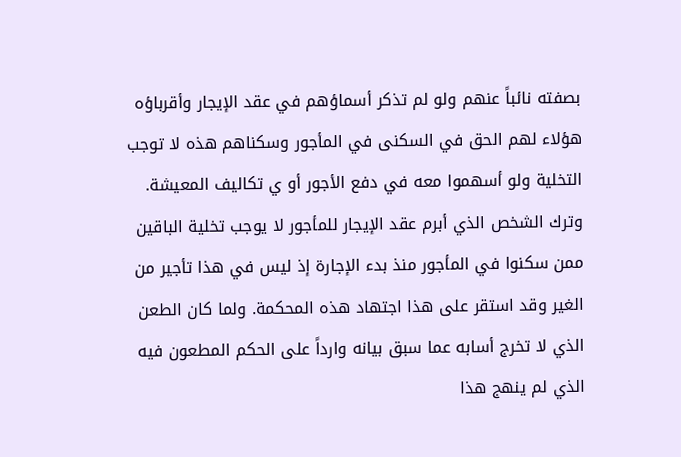بصفته نائباً عنهم ولو لم تذكر أسماؤهم في عقد الإيجار وأقرباؤه هؤلاء لهم الحق في السكنى في المأجور وسكناهم هذه لا توجب التخلية ولو أسهموا معه في دفع الأجور أو ي تكاليف المعيشة. وترك الشخص الذي أبرم عقد الإيجار للمأجور لا يوجب تخلية الباقين ممن سكنوا في المأجور منذ بدء الإجارة إذ ليس في هذا تأجير من الغير وقد استقر على هذا اجتهاد هذه المحكمة. ولما كان الطعن الذي لا تخرج أسابه عما سبق بيانه وارداً على الحكم المطعون فيه الذي لم ينهج هذا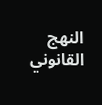النهج القانوني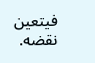فيتعين نقضه.